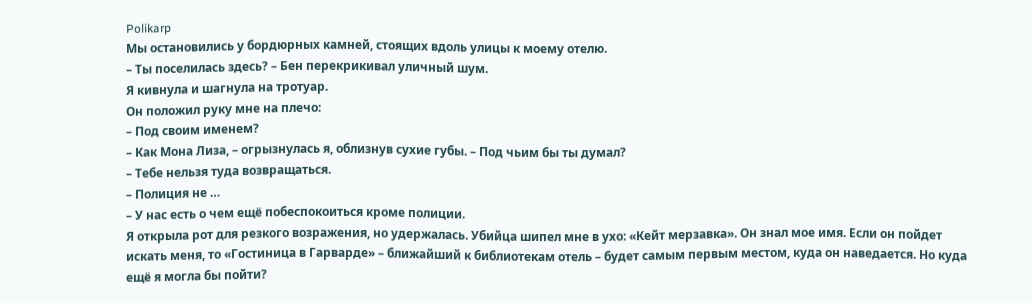Polikarp
Мы остановились у бордюрных камней, стоящих вдоль улицы к моему отелю.
– Ты поселилась здесь? – Бен перекрикивал уличный шум.
Я кивнула и шагнула на тротуар.
Он положил руку мне на плечо:
– Под своим именем?
– Как Мона Лиза, – огрызнулась я, облизнув сухие губы. – Под чьим бы ты думал?
– Тебе нельзя туда возвращаться.
– Полиция не …
– У нас есть о чем ещё побеспокоиться кроме полиции.
Я открыла рот для резкого возражения, но удержалась. Убийца шипел мне в ухо: «Кейт мерзавка». Он знал мое имя. Если он пойдет искать меня, то «Гостиница в Гарварде» – ближайший к библиотекам отель – будет самым первым местом, куда он наведается. Но куда ещё я могла бы пойти?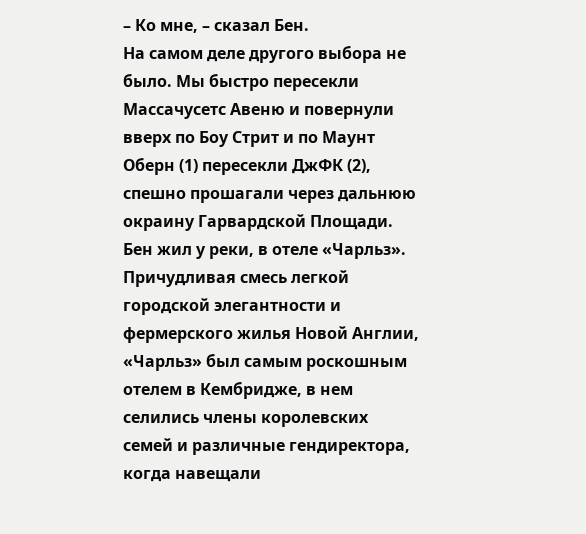– Ко мне, – сказал Бен.
На самом деле другого выбора не было. Мы быстро пересекли Массачусетс Авеню и повернули вверх по Боу Стрит и по Маунт Оберн (1) пересекли ДжФК (2), спешно прошагали через дальнюю окраину Гарвардской Площади. Бен жил у реки, в отеле «Чарльз». Причудливая смесь легкой городской элегантности и фермерского жилья Новой Англии, «Чарльз» был самым роскошным отелем в Кембридже, в нем селились члены королевских семей и различные гендиректора, когда навещали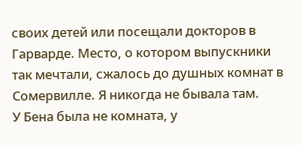своих детей или посещали докторов в Гарварде. Место, о котором выпускники так мечтали, сжалось до душных комнат в Сомервилле. Я никогда не бывала там.
У Бена была не комната, у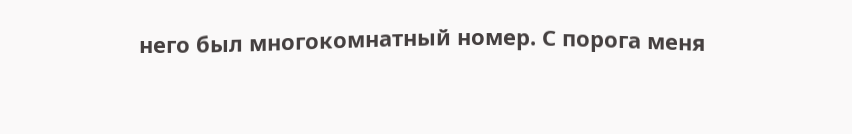него был многокомнатный номер. С порога меня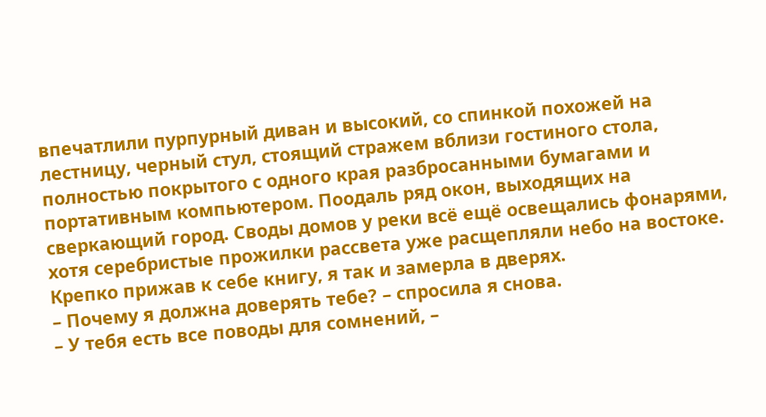впечатлили пурпурный диван и высокий, со спинкой похожей на лестницу, черный стул, стоящий стражем вблизи гостиного стола, полностью покрытого с одного края разбросанными бумагами и портативным компьютером. Поодаль ряд окон, выходящих на сверкающий город. Своды домов у реки всё ещё освещались фонарями, хотя серебристые прожилки рассвета уже расщепляли небо на востоке.
Крепко прижав к себе книгу, я так и замерла в дверях.
– Почему я должна доверять тебе? – спросила я снова.
– У тебя есть все поводы для сомнений, –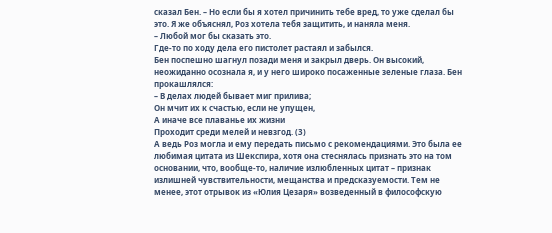сказал Бен. – Но если бы я хотел причинить тебе вред, то уже сделал бы это. Я же объяснял, Роз хотела тебя защитить, и наняла меня.
– Любой мог бы сказать это.
Где-то по ходу дела его пистолет растаял и забылся.
Бен поспешно шагнул позади меня и закрыл дверь. Он высокий, неожиданно осознала я, и у него широко посаженные зеленые глаза. Бен прокашлялся:
– В делах людей бывает миг прилива;
Он мчит их к счастью, если не упущен,
А иначе все плаванье их жизни
Проходит среди мелей и невзгод. (3)
А ведь Роз могла и ему передать письмо с рекомендациями. Это была ее любимая цитата из Шекспира, хотя она стеснялась признать это на том основании, что, вообще-то, наличие излюбленных цитат – признак излишней чувствительности, мещанства и предсказуемости. Тем не менее, этот отрывок из «Юлия Цезаря» возведенный в философскую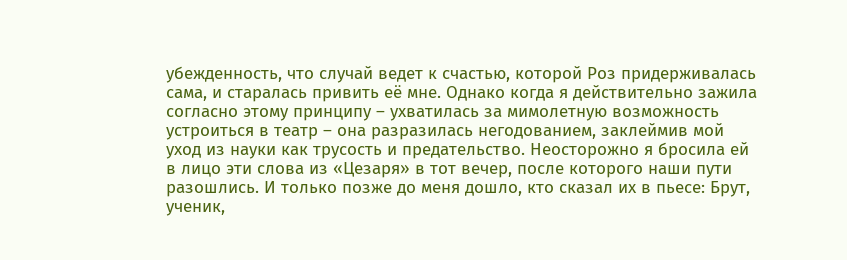убежденность, что случай ведет к счастью, которой Роз придерживалась сама, и старалась привить её мне. Однако когда я действительно зажила согласно этому принципу – ухватилась за мимолетную возможность устроиться в театр – она разразилась негодованием, заклеймив мой уход из науки как трусость и предательство. Неосторожно я бросила ей в лицо эти слова из «Цезаря» в тот вечер, после которого наши пути разошлись. И только позже до меня дошло, кто сказал их в пьесе: Брут, ученик,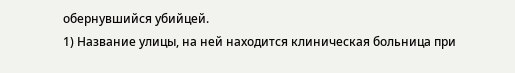обернувшийся убийцей.
1) Название улицы, на ней находится клиническая больница при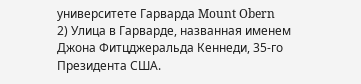университете Гарварда Mount Obern
2) Улица в Гарварде, названная именем Джона Фитцджеральда Кеннеди, 35-го Президента США.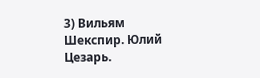3) Вильям Шекспир. Юлий Цезарь.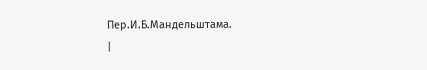Пер.И.Б.Мандельштама.
|